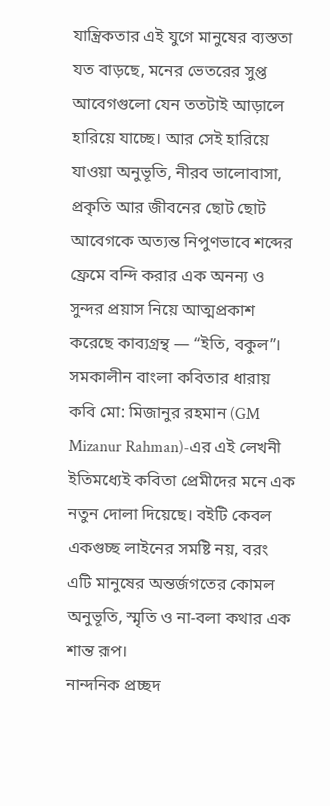যান্ত্রিকতার এই যুগে মানুষের ব্যস্ততা যত বাড়ছে, মনের ভেতরের সুপ্ত আবেগগুলো যেন ততটাই আড়ালে হারিয়ে যাচ্ছে। আর সেই হারিয়ে যাওয়া অনুভূতি, নীরব ভালোবাসা, প্রকৃতি আর জীবনের ছোট ছোট আবেগকে অত্যন্ত নিপুণভাবে শব্দের ফ্রেমে বন্দি করার এক অনন্য ও সুন্দর প্রয়াস নিয়ে আত্মপ্রকাশ করেছে কাব্যগ্রন্থ — “ইতি, বকুল”। সমকালীন বাংলা কবিতার ধারায় কবি মো: মিজানুর রহমান (GM Mizanur Rahman)-এর এই লেখনী ইতিমধ্যেই কবিতা প্রেমীদের মনে এক নতুন দোলা দিয়েছে। বইটি কেবল একগুচ্ছ লাইনের সমষ্টি নয়, বরং এটি মানুষের অন্তর্জগতের কোমল অনুভূতি, স্মৃতি ও না-বলা কথার এক শান্ত রূপ।
নান্দনিক প্রচ্ছদ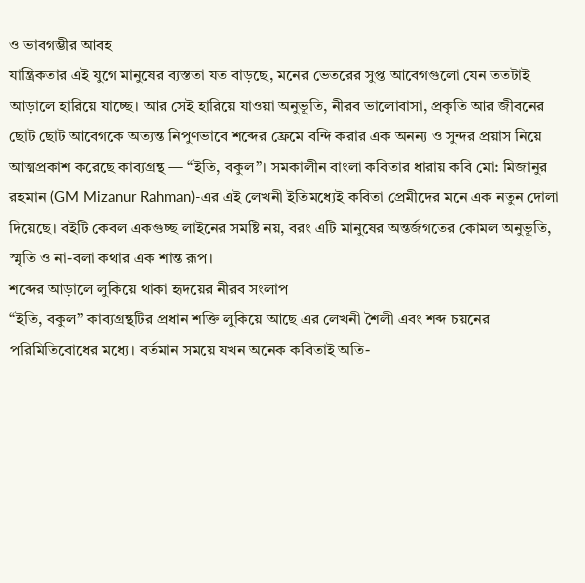ও ভাবগম্ভীর আবহ
যান্ত্রিকতার এই যুগে মানুষের ব্যস্ততা যত বাড়ছে, মনের ভেতরের সুপ্ত আবেগগুলো যেন ততটাই আড়ালে হারিয়ে যাচ্ছে। আর সেই হারিয়ে যাওয়া অনুভূতি, নীরব ভালোবাসা, প্রকৃতি আর জীবনের ছোট ছোট আবেগকে অত্যন্ত নিপুণভাবে শব্দের ফ্রেমে বন্দি করার এক অনন্য ও সুন্দর প্রয়াস নিয়ে আত্মপ্রকাশ করেছে কাব্যগ্রন্থ — “ইতি, বকুল”। সমকালীন বাংলা কবিতার ধারায় কবি মো: মিজানুর রহমান (GM Mizanur Rahman)-এর এই লেখনী ইতিমধ্যেই কবিতা প্রেমীদের মনে এক নতুন দোলা দিয়েছে। বইটি কেবল একগুচ্ছ লাইনের সমষ্টি নয়, বরং এটি মানুষের অন্তর্জগতের কোমল অনুভূতি, স্মৃতি ও না-বলা কথার এক শান্ত রূপ।
শব্দের আড়ালে লুকিয়ে থাকা হৃদয়ের নীরব সংলাপ
“ইতি, বকুল” কাব্যগ্রন্থটির প্রধান শক্তি লুকিয়ে আছে এর লেখনী শৈলী এবং শব্দ চয়নের পরিমিতিবোধের মধ্যে। বর্তমান সময়ে যখন অনেক কবিতাই অতি-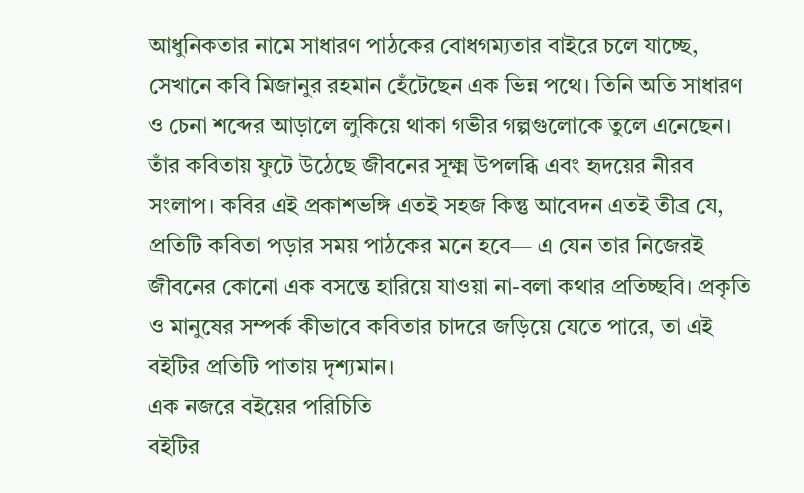আধুনিকতার নামে সাধারণ পাঠকের বোধগম্যতার বাইরে চলে যাচ্ছে, সেখানে কবি মিজানুর রহমান হেঁটেছেন এক ভিন্ন পথে। তিনি অতি সাধারণ ও চেনা শব্দের আড়ালে লুকিয়ে থাকা গভীর গল্পগুলোকে তুলে এনেছেন।
তাঁর কবিতায় ফুটে উঠেছে জীবনের সূক্ষ্ম উপলব্ধি এবং হৃদয়ের নীরব সংলাপ। কবির এই প্রকাশভঙ্গি এতই সহজ কিন্তু আবেদন এতই তীব্র যে, প্রতিটি কবিতা পড়ার সময় পাঠকের মনে হবে— এ যেন তার নিজেরই জীবনের কোনো এক বসন্তে হারিয়ে যাওয়া না-বলা কথার প্রতিচ্ছবি। প্রকৃতি ও মানুষের সম্পর্ক কীভাবে কবিতার চাদরে জড়িয়ে যেতে পারে, তা এই বইটির প্রতিটি পাতায় দৃশ্যমান।
এক নজরে বইয়ের পরিচিতি
বইটির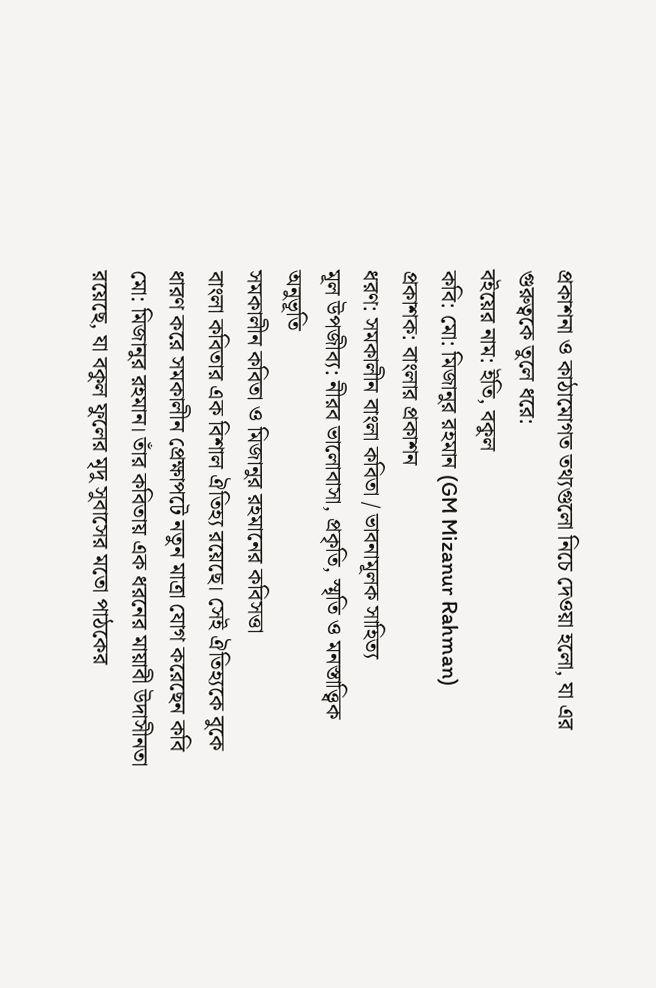প্রকাশনা ও কাঠামোগত তথ্যগুলো নিচে দেওয়া হলো, যা এর গুরুত্বকে তুলে ধরে:
বইয়ের নাম: ইতি, বকুল
কবি: মো: মিজানুর রহমান (GM Mizanur Rahman)
প্রকাশক: বাংলার প্রকাশন
ধরণ: সমকালীন বাংলা কবিতা / ভাবনামূলক সাহিত্য
মূল উপজীব্য: নীরব ভালোবাসা, প্রকৃতি, স্মৃতি ও মনস্তাত্ত্বিক অনুভূতি
সমকালীন কবিতা ও মিজানুর রহমানের কবিসত্তা
বাংলা কবিতার এক বিশাল ঐতিহ্য রয়েছে। সেই ঐতিহ্যকে বুকে ধারণ করে সমকালীন প্রেক্ষাপটে নতুন মাত্রা যোগ করেছেন কবি মো: মিজানুর রহমান। তাঁর কবিতায় এক ধরনের মায়াবী উদাসীনতা রয়েছে, যা বকুল ফুলের মৃদু সুবাসের মতো পাঠকের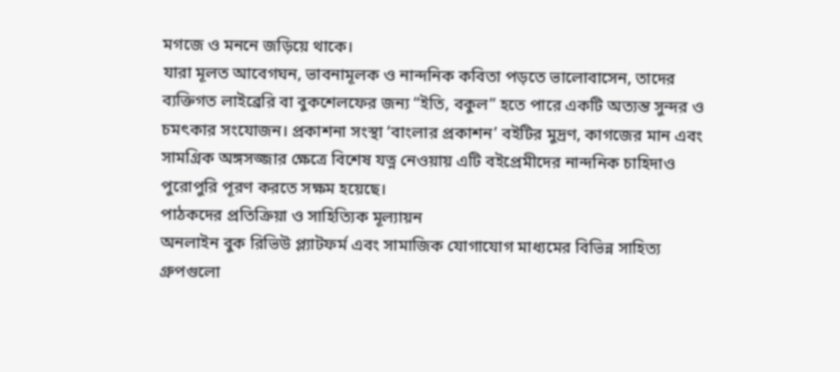মগজে ও মননে জড়িয়ে থাকে।
যারা মূলত আবেগঘন, ভাবনামূলক ও নান্দনিক কবিতা পড়তে ভালোবাসেন, তাদের ব্যক্তিগত লাইব্রেরি বা বুকশেলফের জন্য “ইতি, বকুল” হতে পারে একটি অত্যন্ত সুন্দর ও চমৎকার সংযোজন। প্রকাশনা সংস্থা ‘বাংলার প্রকাশন’ বইটির মুদ্রণ, কাগজের মান এবং সামগ্রিক অঙ্গসজ্জার ক্ষেত্রে বিশেষ যত্ন নেওয়ায় এটি বইপ্রেমীদের নান্দনিক চাহিদাও পুরোপুরি পূরণ করতে সক্ষম হয়েছে।
পাঠকদের প্রতিক্রিয়া ও সাহিত্যিক মূল্যায়ন
অনলাইন বুক রিভিউ প্ল্যাটফর্ম এবং সামাজিক যোগাযোগ মাধ্যমের বিভিন্ন সাহিত্য গ্রুপগুলো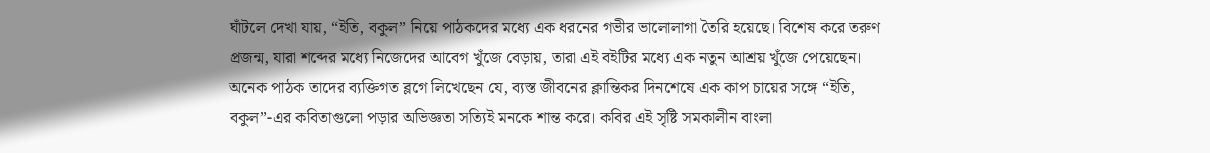ঘাঁটলে দেখা যায়, “ইতি, বকুল” নিয়ে পাঠকদের মধ্যে এক ধরনের গভীর ভালোলাগা তৈরি হয়েছে। বিশেষ করে তরুণ প্রজন্ম, যারা শব্দের মধ্যে নিজেদের আবেগ খুঁজে বেড়ায়, তারা এই বইটির মধ্যে এক নতুন আশ্রয় খুঁজে পেয়েছেন।
অনেক পাঠক তাদের ব্যক্তিগত ব্লগে লিখেছেন যে, ব্যস্ত জীবনের ক্লান্তিকর দিনশেষে এক কাপ চায়ের সঙ্গে “ইতি, বকুল”-এর কবিতাগুলো পড়ার অভিজ্ঞতা সত্যিই মনকে শান্ত করে। কবির এই সৃষ্টি সমকালীন বাংলা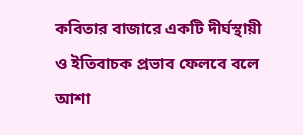কবিতার বাজারে একটি দীর্ঘস্থায়ী ও ইতিবাচক প্রভাব ফেলবে বলে আশা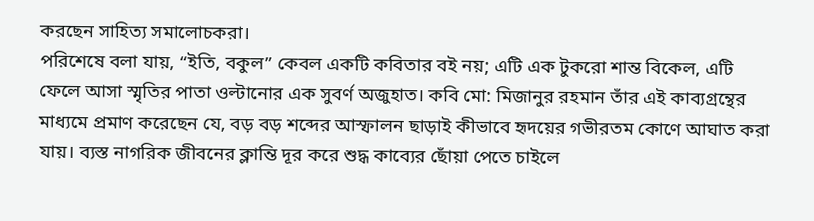করছেন সাহিত্য সমালোচকরা।
পরিশেষে বলা যায়, “ইতি, বকুল” কেবল একটি কবিতার বই নয়; এটি এক টুকরো শান্ত বিকেল, এটি ফেলে আসা স্মৃতির পাতা ওল্টানোর এক সুবর্ণ অজুহাত। কবি মো: মিজানুর রহমান তাঁর এই কাব্যগ্রন্থের মাধ্যমে প্রমাণ করেছেন যে, বড় বড় শব্দের আস্ফালন ছাড়াই কীভাবে হৃদয়ের গভীরতম কোণে আঘাত করা যায়। ব্যস্ত নাগরিক জীবনের ক্লান্তি দূর করে শুদ্ধ কাব্যের ছোঁয়া পেতে চাইলে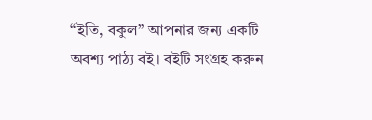“ইতি, বকুল” আপনার জন্য একটি অবশ্য পাঠ্য বই। বইটি সংগ্রহ করুন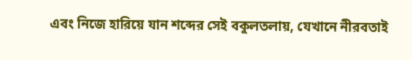এবং নিজে হারিয়ে যান শব্দের সেই বকুলতলায়, যেখানে নীরবতাই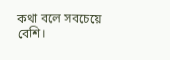কথা বলে সবচেয়ে বেশি।